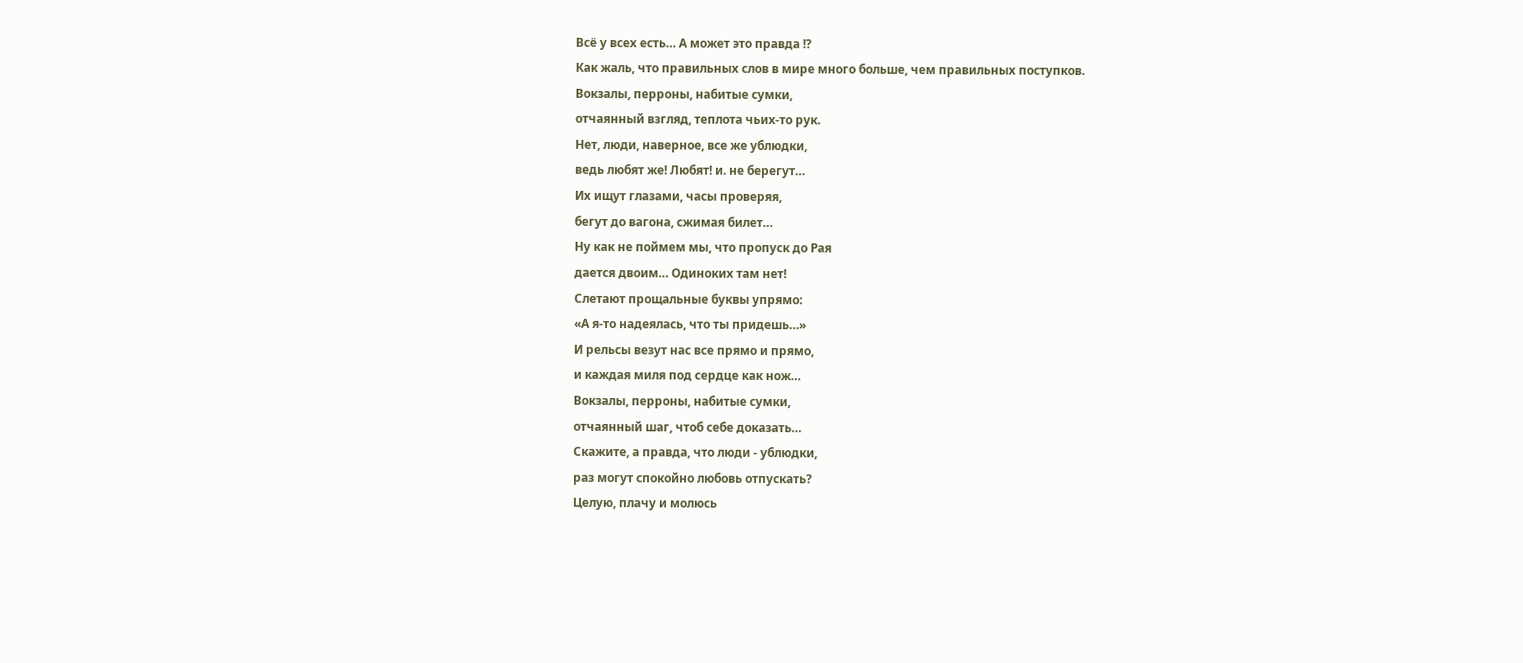Всё у всех есть… А может это правда !?
Как жаль, что правильных слов в мире много больше, чем правильных поступков.
Вокзалы, перроны, набитые сумки,
отчаянный взгляд, теплота чьих-то рук.
Нет, люди, наверное, все же ублюдки,
ведь любят же! Любят! и. не берегут…
Их ищут глазами, часы проверяя,
бегут до вагона, сжимая билет…
Ну как не поймем мы, что пропуск до Рая
дается двоим… Одиноких там нет!
Слетают прощальные буквы упрямо:
«А я-то надеялась, что ты придешь…»
И рельсы везут нас все прямо и прямо,
и каждая миля под сердце как нож…
Вокзалы, перроны, набитые сумки,
отчаянный шаг, чтоб себе доказать…
Скажите, а правда, что люди - ублюдки,
раз могут спокойно любовь отпускать?
Целую, плачу и молюсь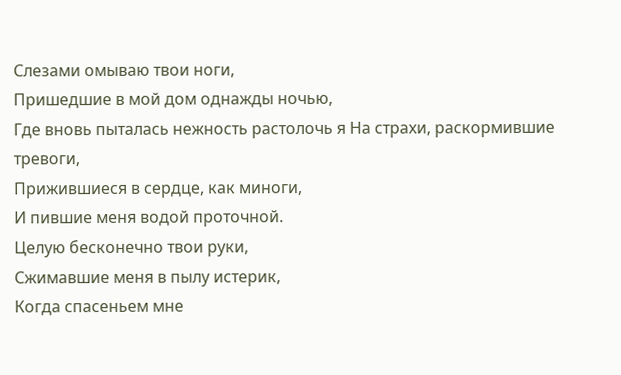Слезами омываю твои ноги,
Пришедшие в мой дом однажды ночью,
Где вновь пыталась нежность растолочь я На страхи, раскормившие тревоги,
Прижившиеся в сердце, как миноги,
И пившие меня водой проточной.
Целую бесконечно твои руки,
Сжимавшие меня в пылу истерик,
Когда спасеньем мне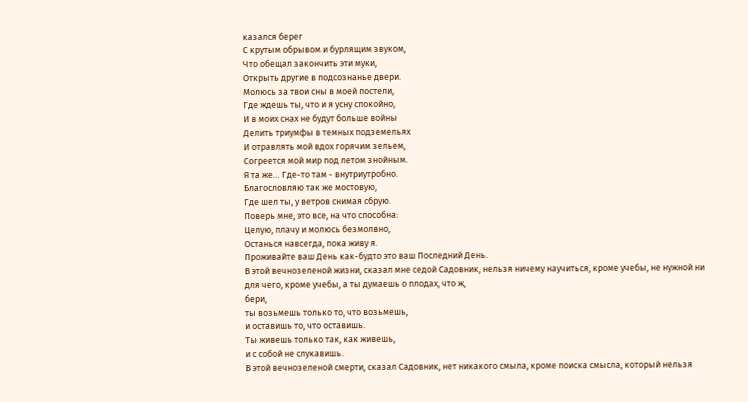казался берег
С крутым обрывом и бурлящим звуком,
Что обещал закончить эти муки,
Открыть другие в подсознанье двери.
Молюсь за твои сны в моей постели,
Где ждешь ты, что и я усну спокойно,
И в моих снах не будут больше войны
Делить триумфы в темных подземельях
И отравлять мой вдох горячим зельем,
Согреется мой мир под летом знойным.
Я та же… Где-то там - внутриутробно.
Благословляю так же мостовую,
Где шел ты, у ветров снимая сбрую.
Поверь мне, это все, на что способна:
Целую, плачу и молюсь безмолвно,
Останься навсегда, пока живу я.
Проживайте ваш День как-будто это ваш Последний День.
В этой вечнозеленой жизни, сказал мне седой Садовник, нельзя ничему научиться, кроме учебы, не нужной ни для чего, кроме учебы, а ты думаешь о плодах, что ж,
бери,
ты возьмешь только то, что возьмешь,
и оставишь то, что оставишь.
Ты живешь только так, как живешь,
и с собой не слукавишь.
В этой вечнозеленой смерти, сказал Садовник, нет никакого смыла, кроме поиска смысла, который нельзя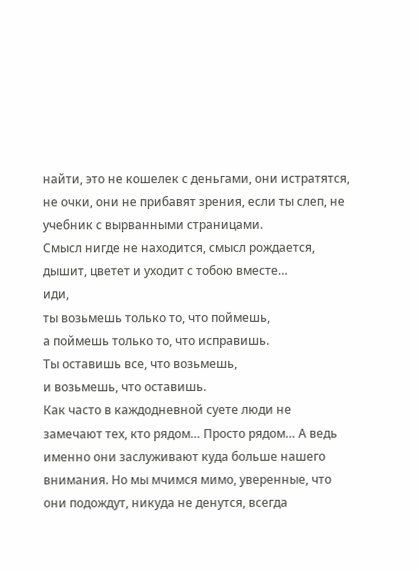найти, это не кошелек с деньгами, они истратятся, не очки, они не прибавят зрения, если ты слеп, не учебник с вырванными страницами.
Смысл нигде не находится, смысл рождается, дышит, цветет и уходит с тобою вместе…
иди,
ты возьмешь только то, что поймешь,
а поймешь только то, что исправишь.
Ты оставишь все, что возьмешь,
и возьмешь, что оставишь.
Как часто в каждодневной суете люди не замечают тех, кто рядом… Просто рядом… А ведь именно они заслуживают куда больше нашего внимания. Но мы мчимся мимо, уверенные, что они подождут, никуда не денутся, всегда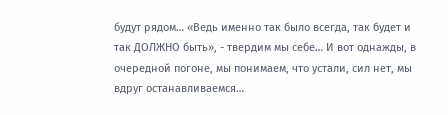будут рядом… «Ведь именно так было всегда, так будет и так ДОЛЖНО быть», - твердим мы себе… И вот однажды, в очередной погоне, мы понимаем, что устали, сил нет, мы вдруг останавливаемся…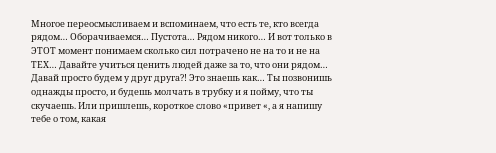Многое переосмысливаем и вспоминаем, что есть те, кто всегда рядом… Оборачиваемся… Пустота… Рядом никого… И вот только в ЭТОТ момент понимаем сколько сил потрачено не на то и не на ТЕХ… Давайте учиться ценить людей даже за то, что они рядом…
Давай просто будем у друг друга?! Это знаешь как… Ты позвонишь однажды просто, и будешь молчать в трубку и я пойму, что ты скучаешь. Или пришлешь, короткое слово «привет «, а я напишу тебе о том, какая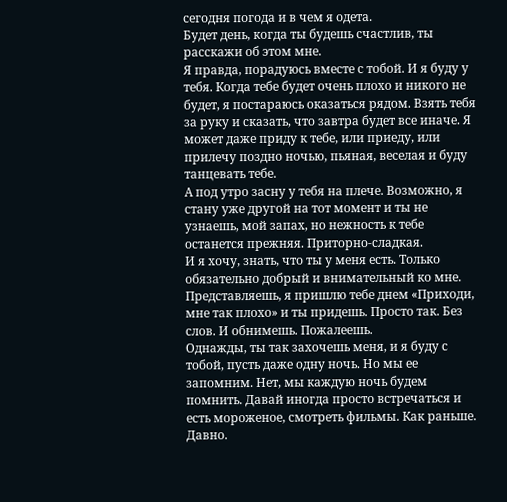сегодня погода и в чем я одета.
Будет день, когда ты будешь счастлив, ты расскажи об этом мне.
Я правда, порадуюсь вместе с тобой. И я буду у тебя. Когда тебе будет очень плохо и никого не будет, я постараюсь оказаться рядом. Взять тебя за руку и сказать, что завтра будет все иначе. Я может даже приду к тебе, или приеду, или прилечу поздно ночью, пьяная, веселая и буду танцевать тебе.
А под утро засну у тебя на плече. Возможно, я стану уже другой на тот момент и ты не узнаешь, мой запах, но нежность к тебе останется прежняя. Приторно-сладкая.
И я хочу, знать, что ты у меня есть. Только обязательно добрый и внимательный ко мне. Представляешь, я пришлю тебе днем «Приходи, мне так плохо» и ты придешь. Просто так. Без слов. И обнимешь. Пожалеешь.
Однажды, ты так захочешь меня, и я буду с тобой, пусть даже одну ночь. Но мы ее запомним. Нет, мы каждую ночь будем помнить. Давай иногда просто встречаться и есть мороженое, смотреть фильмы. Как раньше. Давно.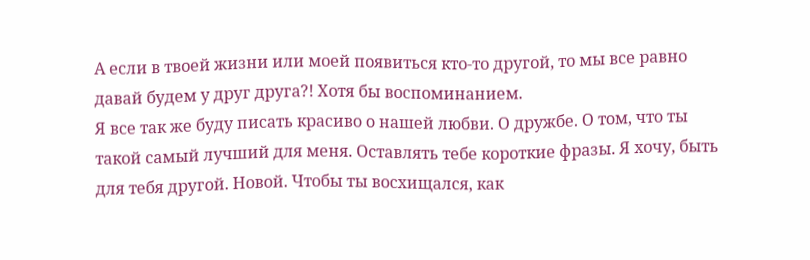А если в твоей жизни или моей появиться кто-то другой, то мы все равно давай будем у друг друга?! Хотя бы воспоминанием.
Я все так же буду писать красиво о нашей любви. О дружбе. О том, что ты такой самый лучший для меня. Оставлять тебе короткие фразы. Я хочу, быть для тебя другой. Новой. Чтобы ты восхищался, как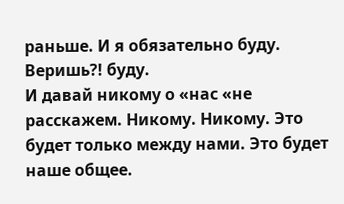раньше. И я обязательно буду.
Веришь?! буду.
И давай никому о «нас «не расскажем. Никому. Никому. Это будет только между нами. Это будет наше общее.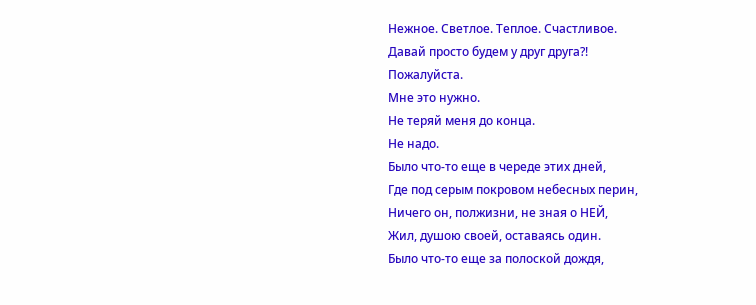Нежное. Светлое. Теплое. Счастливое.
Давай просто будем у друг друга?!
Пожалуйста.
Мне это нужно.
Не теряй меня до конца.
Не надо.
Было что-то еще в череде этих дней,
Где под серым покровом небесных перин,
Ничего он, полжизни, не зная о НЕЙ,
Жил, душою своей, оставаясь один.
Было что-то еще за полоской дождя,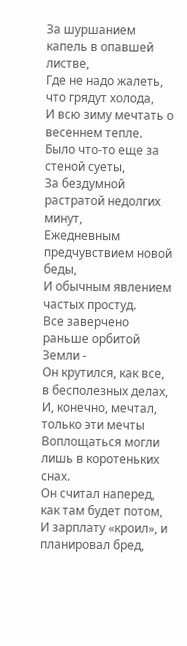За шуршанием капель в опавшей листве,
Где не надо жалеть, что грядут холода,
И всю зиму мечтать о весеннем тепле.
Было что-то еще за стеной суеты,
За бездумной растратой недолгих минут,
Ежедневным предчувствием новой беды,
И обычным явлением частых простуд.
Все заверчено раньше орбитой Земли -
Он крутился, как все, в бесполезных делах,
И, конечно, мечтал, только эти мечты
Воплощаться могли лишь в коротеньких снах.
Он считал наперед, как там будет потом,
И зарплату «кроил», и планировал бред,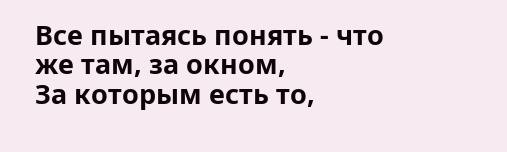Все пытаясь понять - что же там, за окном,
За которым есть то,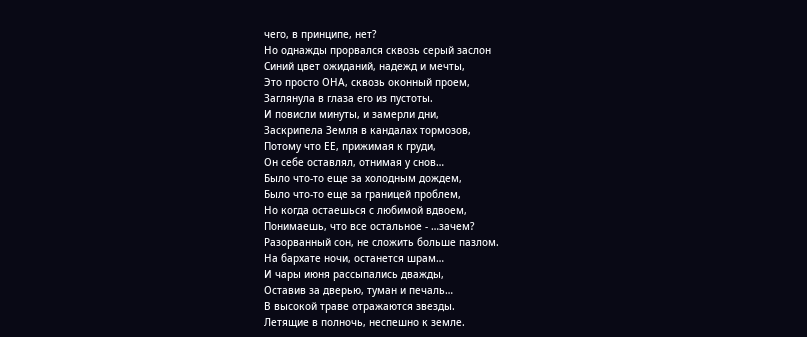чего, в принципе, нет?
Но однажды прорвался сквозь серый заслон
Синий цвет ожиданий, надежд и мечты,
Это просто ОНА, сквозь оконный проем,
Заглянула в глаза его из пустоты.
И повисли минуты, и замерли дни,
Заскрипела Земля в кандалах тормозов,
Потому что ЕЕ, прижимая к груди,
Он себе оставлял, отнимая у снов…
Было что-то еще за холодным дождем,
Было что-то еще за границей проблем,
Но когда остаешься с любимой вдвоем,
Понимаешь, что все остальное - …зачем?
Разорванный сон, не сложить больше пазлом.
На бархате ночи, останется шрам…
И чары июня рассыпались дважды,
Оставив за дверью, туман и печаль…
В высокой траве отражаются звезды.
Летящие в полночь, неспешно к земле.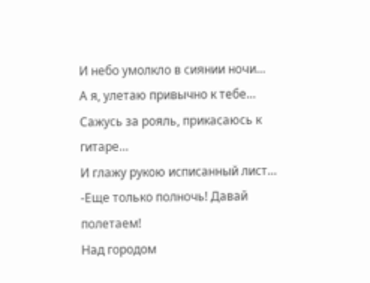И небо умолкло в сиянии ночи…
А я, улетаю привычно к тебе…
Сажусь за рояль, прикасаюсь к гитаре…
И глажу рукою исписанный лист…
-Еще только полночь! Давай полетаем!
Над городом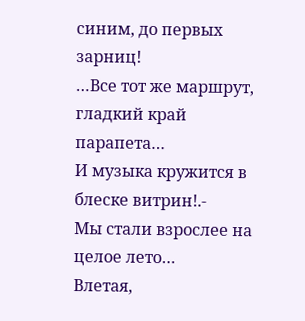синим, до первых зарниц!
…Все тот же маршрут, гладкий край парапета…
И музыка кружится в блеске витрин!.-
Мы стали взрослее на целое лето…
Влетая,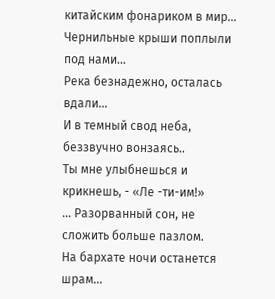китайским фонариком в мир…
Чернильные крыши поплыли под нами…
Река безнадежно, осталась вдали…
И в темный свод неба, беззвучно вонзаясь..
Ты мне улыбнешься и крикнешь, - «Ле -ти-им!»
… Разорванный сон, не сложить больше пазлом.
На бархате ночи останется шрам…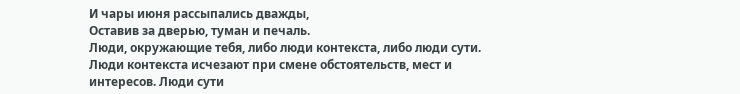И чары июня рассыпались дважды,
Оставив за дверью, туман и печаль.
Люди, окружающие тебя, либо люди контекста, либо люди сути. Люди контекста исчезают при смене обстоятельств, мест и интересов. Люди сути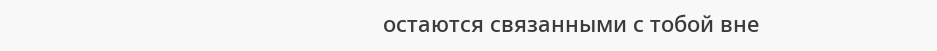остаются связанными с тобой вне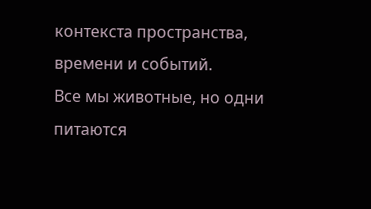контекста пространства, времени и событий.
Все мы животные, но одни питаются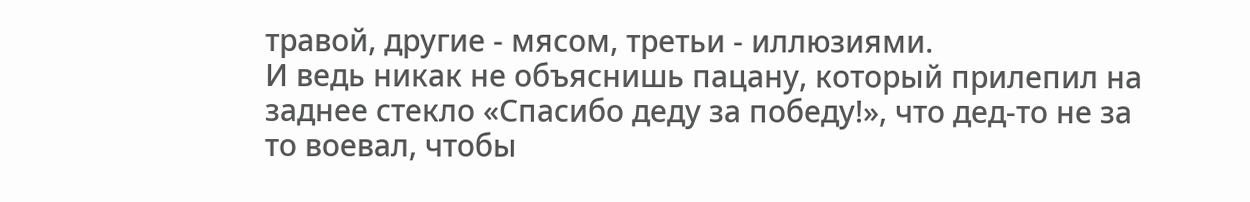травой, другие - мясом, третьи - иллюзиями.
И ведь никак не объяснишь пацану, который прилепил на заднее стекло «Спасибо деду за победу!», что дед-то не за то воевал, чтобы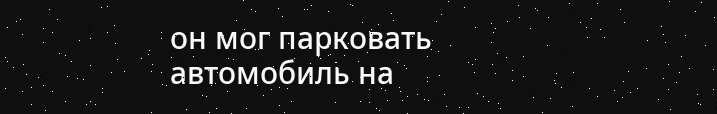он мог парковать автомобиль на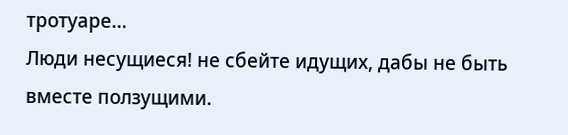тротуаре…
Люди несущиеся! не сбейте идущих, дабы не быть вместе ползущими.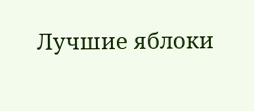Лучшие яблоки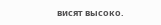висят высоко.